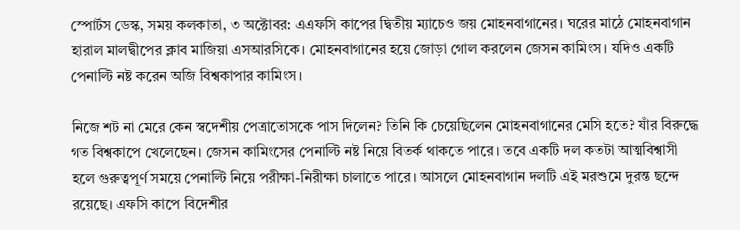স্পোর্টস ডেস্ক, সময় কলকাতা, ৩ অক্টোবর: এএফসি কাপের দ্বিতীয় ম্যাচেও জয় মোহনবাগানের। ঘরের মাঠে মোহনবাগান হারাল মালদ্বীপের ক্লাব মাজিয়া এসআরসিকে। মোহনবাগানের হয়ে জোড়া গোল করলেন জেসন কামিংস। যদিও একটি পেনাল্টি নষ্ট করেন অজি বিশ্বকাপার কামিংস।

নিজে শট না মেরে কেন স্বদেশীয় পেত্রাতোসকে পাস দিলেন? তিনি কি চেয়েছিলেন মোহনবাগানের মেসি হতে? যাঁর বিরুদ্ধে গত বিশ্বকাপে খেলেছেন। জেসন কামিংসের পেনাল্টি নষ্ট নিয়ে বিতর্ক থাকতে পারে। তবে একটি দল কতটা আত্মবিশ্বাসী হলে গুরুত্বপূর্ণ সময়ে পেনাল্টি নিয়ে পরীক্ষা-নিরীক্ষা চালাতে পারে। আসলে মোহনবাগান দলটি এই মরশুমে দুরন্ত ছন্দে রয়েছে। এফসি কাপে বিদেশীর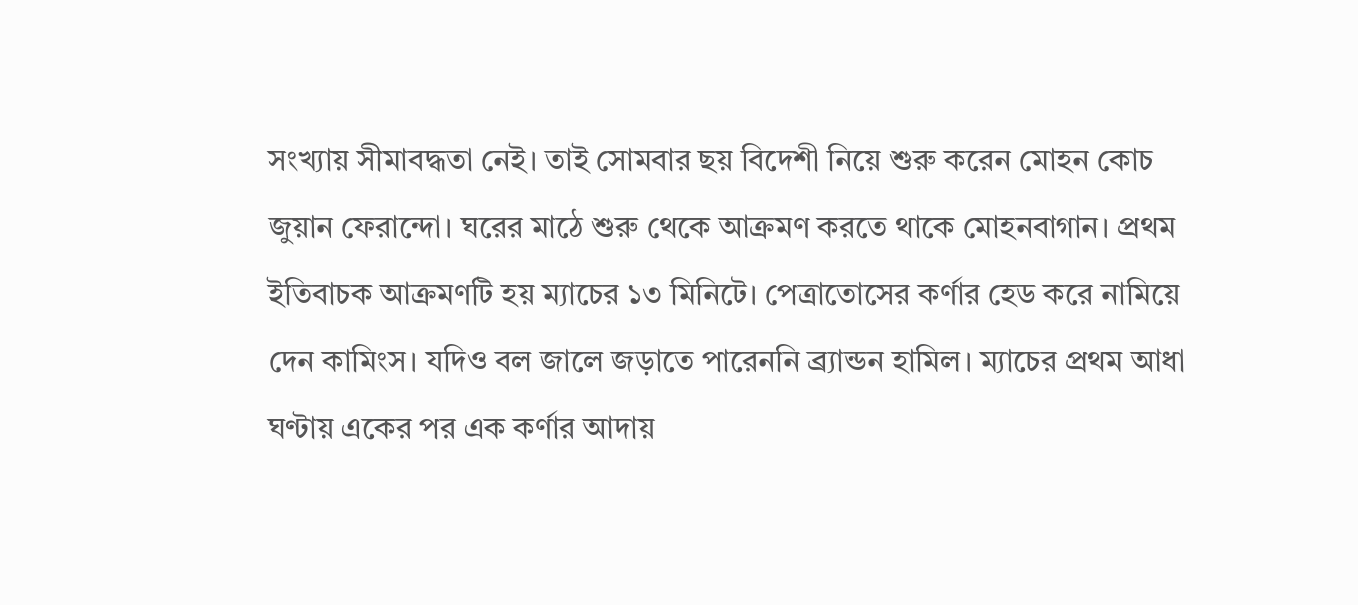সংখ্যায় সীমাবদ্ধতা নেই। তাই সোমবার ছয় বিদেশী নিয়ে শুরু করেন মোহন কোচ জুয়ান ফেরান্দো। ঘরের মাঠে শুরু থেকে আক্রমণ করতে থাকে মোহনবাগান। প্রথম ইতিবাচক আক্রমণটি হয় ম্যাচের ১৩ মিনিটে। পেত্রাতোসের কর্ণার হেড করে নামিয়ে দেন কামিংস। যদিও বল জালে জড়াতে পারেননি ব্র্যান্ডন হামিল। ম্যাচের প্রথম আধা ঘণ্টায় একের পর এক কর্ণার আদায়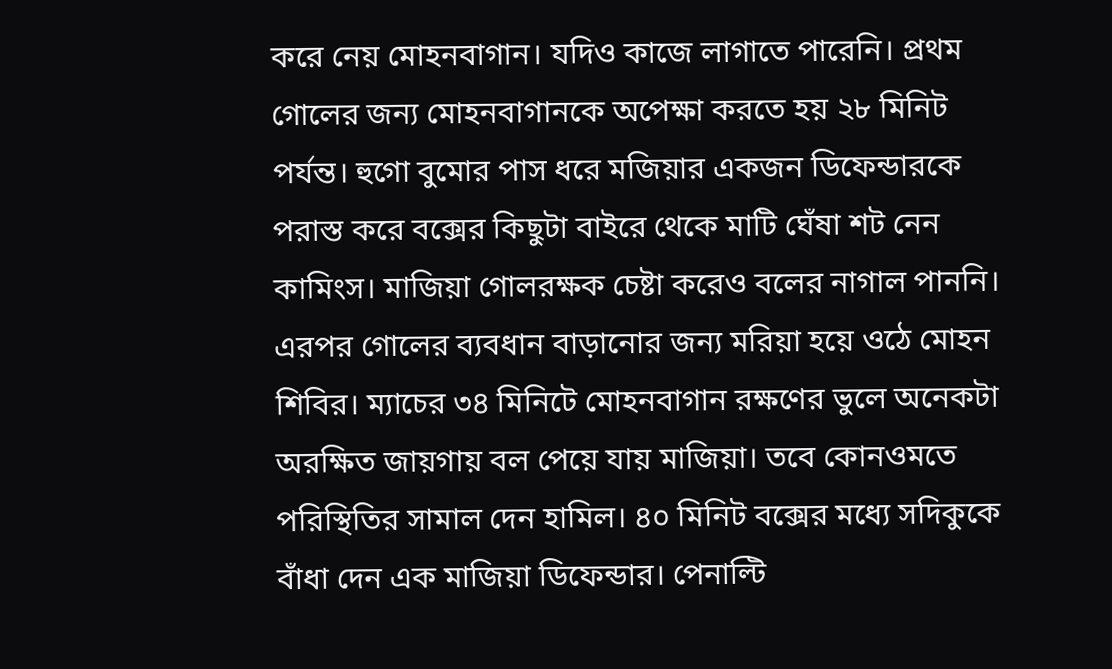করে নেয় মোহনবাগান। যদিও কাজে লাগাতে পারেনি। প্রথম গোলের জন্য মোহনবাগানকে অপেক্ষা করতে হয় ২৮ মিনিট পর্যন্ত। হুগো বুমোর পাস ধরে মজিয়ার একজন ডিফেন্ডারকে পরাস্ত করে বক্সের কিছুটা বাইরে থেকে মাটি ঘেঁষা শট নেন কামিংস। মাজিয়া গোলরক্ষক চেষ্টা করেও বলের নাগাল পাননি। এরপর গোলের ব্যবধান বাড়ানোর জন্য মরিয়া হয়ে ওঠে মোহন শিবির। ম্যাচের ৩৪ মিনিটে মোহনবাগান রক্ষণের ভুলে অনেকটা অরক্ষিত জায়গায় বল পেয়ে যায় মাজিয়া। তবে কোনওমতে পরিস্থিতির সামাল দেন হামিল। ৪০ মিনিট বক্সের মধ্যে সদিকুকে বাঁধা দেন এক মাজিয়া ডিফেন্ডার। পেনাল্টি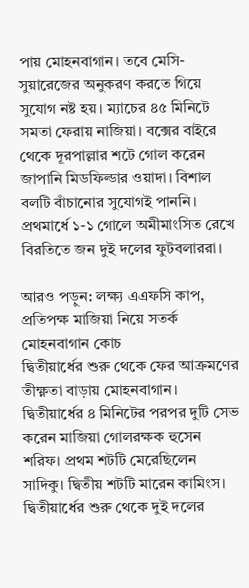পায় মোহনবাগান। তবে মেসি-সুয়ারেজের অনুকরণ করতে গিয়ে সুযোগ নষ্ট হয়। ম্যাচের ৪৫ মিনিটে সমতা ফেরায় নাজিয়া। বক্সের বাইরে থেকে দূরপাল্লার শটে গোল করেন জাপানি মিডফিল্ডার ওয়াদা। বিশাল বলটি বাঁচানোর সুযোগই পাননি। প্রথমার্ধে ১-১ গোলে অমীমাংসিত রেখে বিরতিতে জন দুই দলের ফুটবলাররা।

আরও পড়ুন: লক্ষ্য এএফসি কাপ, প্রতিপক্ষ মাজিয়া নিয়ে সতর্ক মোহনবাগান কোচ
দ্বিতীয়ার্ধের শুরু থেকে ফের আক্রমণের তীক্ষ্ণতা বাড়ায় মোহনবাগান। দ্বিতীয়ার্ধের ৪ মিনিটের পরপর দুটি সেভ করেন মাজিয়া গোলরক্ষক হুসেন শরিফ। প্রথম শটটি মেরেছিলেন সাদিকু। দ্বিতীয় শটটি মারেন কামিংস। দ্বিতীয়ার্ধের শুরু থেকে দুই দলের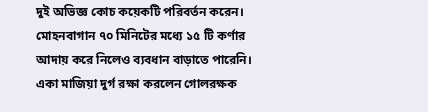দুই অভিজ্ঞ কোচ কয়েকটি পরিবর্তন করেন। মোহনবাগান ৭০ মিনিটের মধ্যে ১৫ টি কর্ণার আদায় করে নিলেও ব্যবধান বাড়াতে পারেনি। একা মাজিয়া দুর্গ রক্ষা করলেন গোলরক্ষক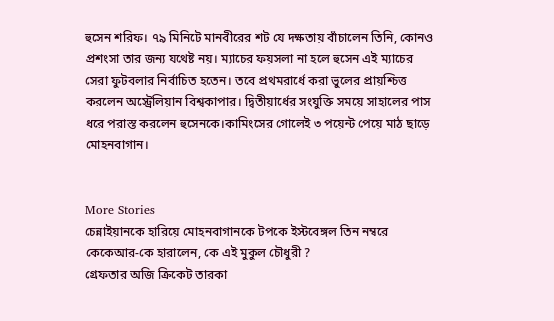হুসেন শরিফ। ৭৯ মিনিটে মানবীরের শট যে দক্ষতায় বাঁচালেন তিনি, কোনও প্রশংসা তার জন্য যথেষ্ট নয়। ম্যাচের ফয়সলা না হলে হুসেন এই ম্যাচের সেরা ফুটবলার নির্বাচিত হতেন। তবে প্রথমরার্ধে করা ভুলের প্রায়শ্চিত্ত করলেন অস্ট্রেলিয়ান বিশ্বকাপার। দ্বিতীয়ার্ধের সংযুক্তি সময়ে সাহালের পাস ধরে পরাস্ত করলেন হুসেনকে।কামিংসের গোলেই ৩ পয়েন্ট পেয়ে মাঠ ছাড়ে মোহনবাগান।


More Stories
চেন্নাইয়ানকে হারিয়ে মোহনবাগানকে টপকে ইস্টবেঙ্গল তিন নম্বরে
কেকেআর-কে হারালেন, কে এই মুকুল চৌধুরী ?
গ্রেফতার অজি ক্রিকেট তারকা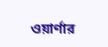ওয়ার্ণার